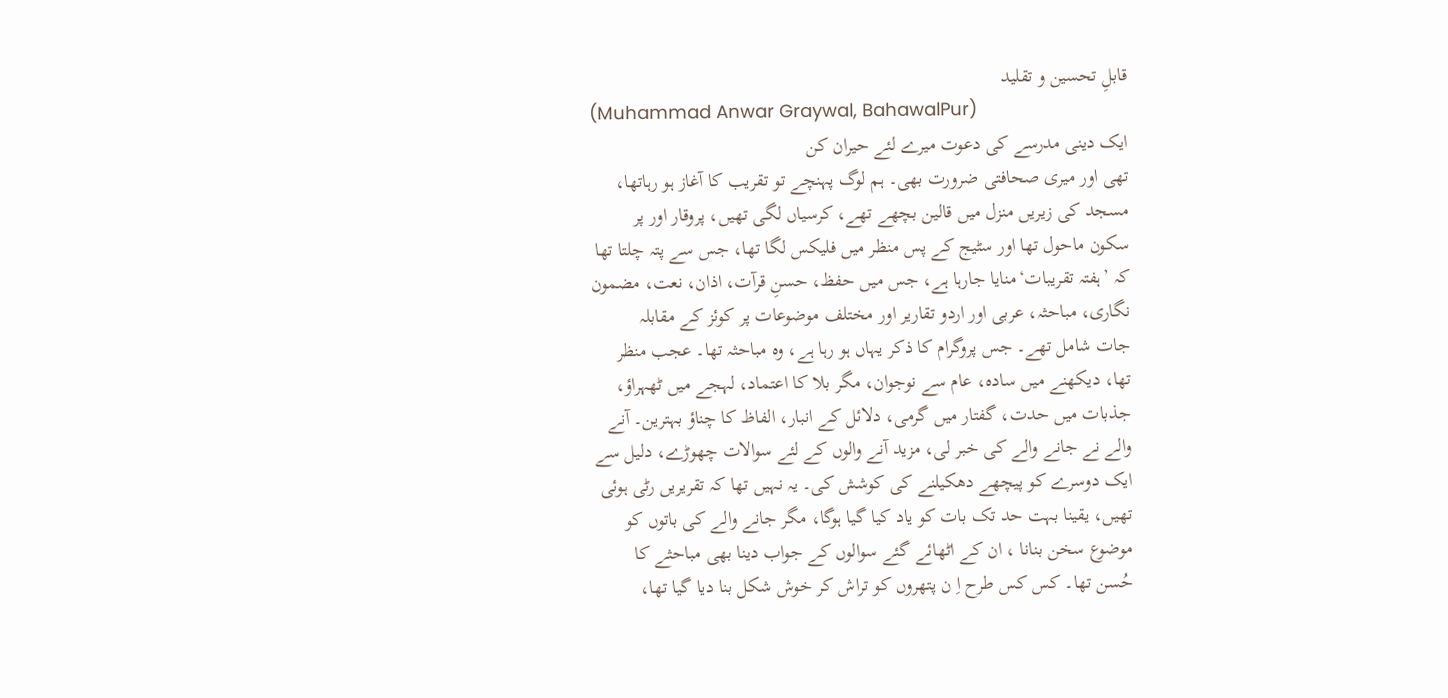قابلِ تحسین و تقلید
(Muhammad Anwar Graywal, BahawalPur)
ایک دینی مدرسے کی دعوت میرے لئے حیران کن
تھی اور میری صحافتی ضرورت بھی۔ ہم لوگ پہنچے تو تقریب کا آغاز ہو رہاتھا،
مسجد کی زیریں منزل میں قالین بچھے تھے، کرسیاں لگی تھیں، پروقار اور پر
سکون ماحول تھا اور سٹیج کے پس منظر میں فلیکس لگا تھا، جس سے پتہ چلتا تھا
کہ ’ہفتہ تقریبات‘منایا جارہا ہے، جس میں حفظ، حسنِ قرآت، اذان، نعت، مضمون
نگاری، مباحثہ، عربی اور اردو تقاریر اور مختلف موضوعات پر کوئز کے مقابلہ
جات شامل تھے۔ جس پروگرام کا ذکر یہاں ہو رہا ہے، وہ مباحثہ تھا۔ عجب منظر
تھا، دیکھنے میں سادہ، عام سے نوجوان، مگر بلا کا اعتماد، لہجے میں ٹھہراؤ،
جذبات میں حدت، گفتار میں گرمی، دلائل کے انبار، الفاظ کا چناؤ بہترین۔ آنے
والے نے جانے والے کی خبر لی، مزید آنے والوں کے لئے سوالات چھوڑے، دلیل سے
ایک دوسرے کو پیچھے دھکیلنے کی کوشش کی۔ یہ نہیں تھا کہ تقریریں رٹی ہوئی
تھیں، یقینا بہت حد تک بات کو یاد کیا گیا ہوگا، مگر جانے والے کی باتوں کو
موضوع سخن بنانا ، ان کے اٹھائے گئے سوالوں کے جواب دینا بھی مباحثے کا
حُسن تھا۔ کس کس طرح اِ ن پتھروں کو تراش کر خوش شکل بنا دیا گیا تھا،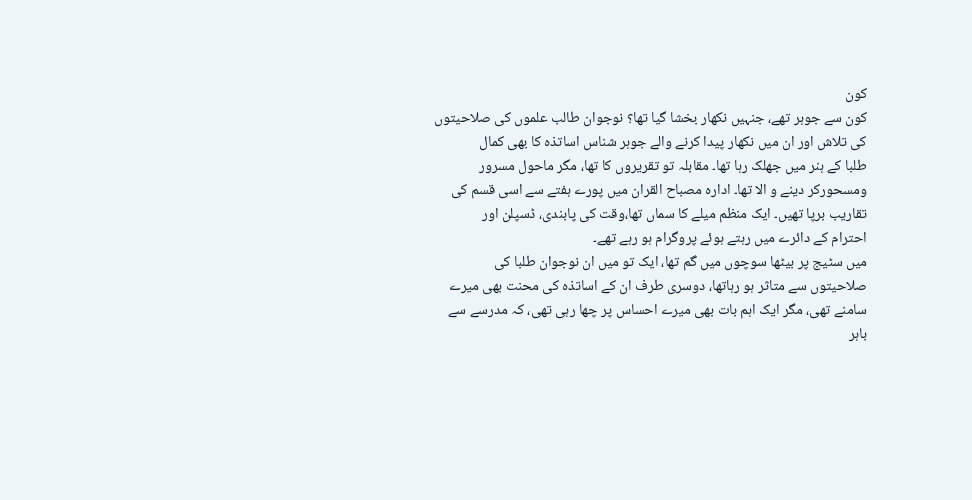کون
کون سے جوہر تھے، جنہیں نکھار بخشا گیا تھا؟ نوجوان طالب علموں کی صلاحیتوں
کی تلاش اور ان میں نکھار پیدا کرنے والے جوہر شناس اساتذہ کا بھی کمال
طلبا کے ہنر میں جھلک رہا تھا۔ مقابلہ تو تقریروں کا تھا، مگر ماحول مسرور
ومسحورکر دینے و الا تھا۔ ادارہ مصباح القران میں پورے ہفتے سے اسی قسم کی
تقاریب برپا تھیں۔ ایک منظم میلے کا سماں تھا،وقت کی پابندی، ڈسپلن اور
احترام کے دائرے میں رہتے ہوئے پروگرام ہو رہے تھے۔
میں سٹیج پر بیٹھا سوچوں میں گم تھا، ایک تو میں ان نوجوان طلبا کی
صلاحیتوں سے متاثر ہو رہاتھا، دوسری طرف ان کے اساتذہ کی محنت بھی میرے
سامنے تھی، مگر ایک اہم بات بھی میرے احساس پر چھا رہی تھی، کہ مدرسے سے
باہر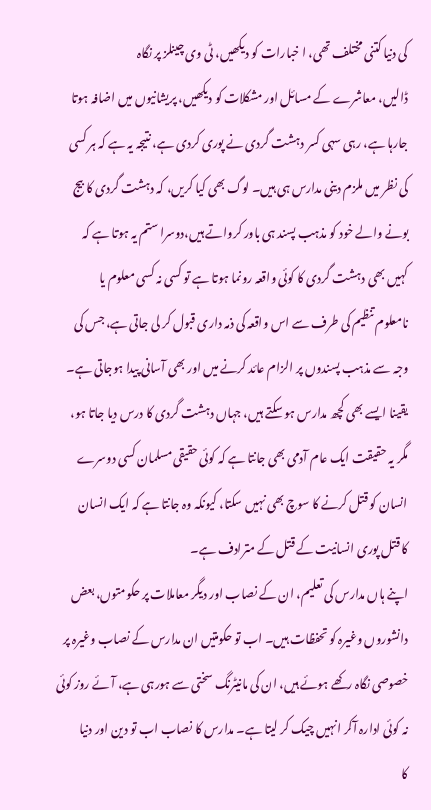کی دنیا کتنی مختلف تھی، ا خبارات کو دیکھیں، ٹی وی چینلز پر نگاہ
ڈالیں، معاشرے کے مسائل اور مشکلات کو دیکھیں، پریشانیوں میں اضافہ ہوتا
جارہا ہے، رہی سہی کسر دہشت گردی نے پوری کردی ہے، نتیجہ یہ ہے کہ ہر کسی
کی نظر میں ملزم دینی مدارس ہی ہیں۔ لوگ بھی کیا کریں، کہ دہشت گردی کا بیج
بونے والے خود کو مذہب پسند ہی باور کرواتے ہیں،دوسرا ستم یہ ہوتا ہے کہ
کہیں بھی دہشت گردی کا کوئی واقعہ رونما ہوتا ہے تو کسی نہ کسی معلوم یا
نامعلوم تنظیم کی طرف سے اس واقعہ کی ذمہ داری قبول کر لی جاتی ہے، جس کی
وجہ سے مذہب پسندوں پر الزام عائد کرنے میں اور بھی آسانی پیدا ہوجاتی ہے۔
یقینا ایسے بھی کچھ مدارس ہو سکتے ہیں، جہاں دہشت گردی کا درس دیا جاتا ہو،
مگر یہ حقیقت ایک عام آدمی بھی جانتا ہے کہ کوئی حقیقی مسلمان کسی دوسرے
انسان کو قتل کرنے کا سوچ بھی نہیں سکتا، کیونکہ وہ جانتا ہے کہ ایک انسان
کا قتل پوری انسانیت کے قتل کے مترادف ہے۔
اپنے ہاں مدارس کی تعلیم، ان کے نصاب اور دیگر معاملات پر حکومتوں، بعض
دانشوروں وغیرہ کو تحفظات ہیں۔ اب تو حکومتیں ان مدارس کے نصاب وغیرہ پر
خصوصی نگاہ رکھے ہوئے ہیں، ان کی مانیٹرنگ سختی سے ہورہی ہے، آئے روز کوئی
نہ کوئی ادارہ آکر انہیں چیک کر لیتا ہے۔ مدارس کا نصاب اب تو دین اور دنیا
کا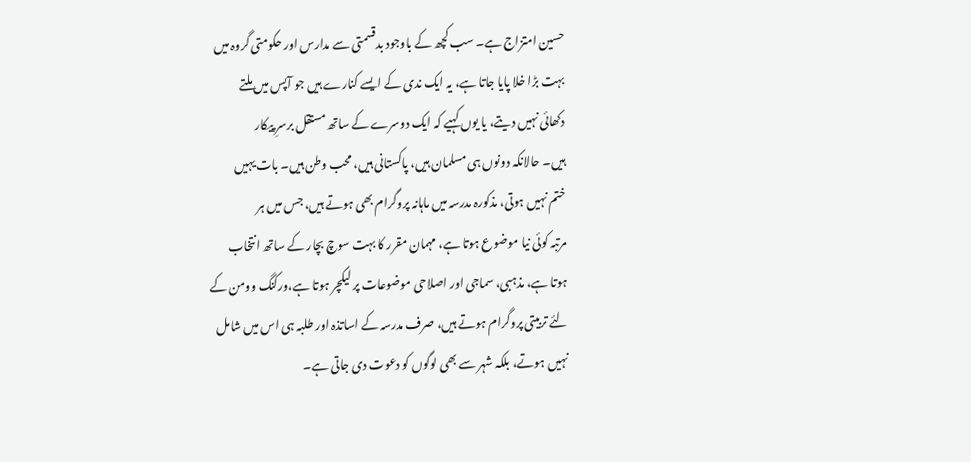حسین امتزاج ہے۔ سب کچھ کے باوجود بدقسمتی سے مدارس اور حکومتی گروہ میں
بہت بڑا خلا پایا جاتا ہے، یہ ایک ندی کے ایسے کنارے ہیں جو آپس میں ملتے
دکھائی نہیں دیتے، یا یوں کہیے کہ ایک دوسرے کے ساتھ مستقل برسرِ پیکار
ہیں۔ حالانکہ دونوں ہی مسلمان ہیں، پاکستانی ہیں، محب وطن ہیں۔ بات یہیں
ختم نہیں ہوتی، مذکورہ مدرسہ میں ماہانہ پروگرام بھی ہوتے ہیں، جس میں ہر
مرتبہ کوئی نیا موضوع ہوتا ہے، مہمان مقرر کا بہت سوچ بچار کے ساتھ انتخاب
ہوتا ہے، مذہبی، سماجی اور اصلاحی موضوعات پر لیکچر ہوتا ہے،ورکنگ وومن کے
لئے تربیتی پروگرام ہوتے ہیں، صرف مدرسہ کے اساتذہ اور طلبہ ہی اس میں شامل
نہیں ہوتے، بلکہ شہر سے بھی لوگوں کو دعوت دی جاتی ہے۔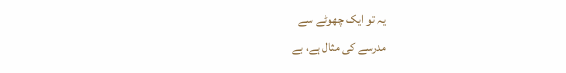یہ تو ایک چھوٹے سے
مدرسے کی مثال ہے، بے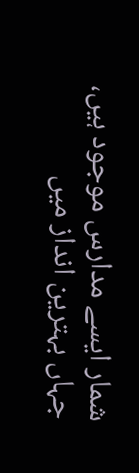شمار ایسے مدارس موجود ہیں، جہاں بہترین انداز میں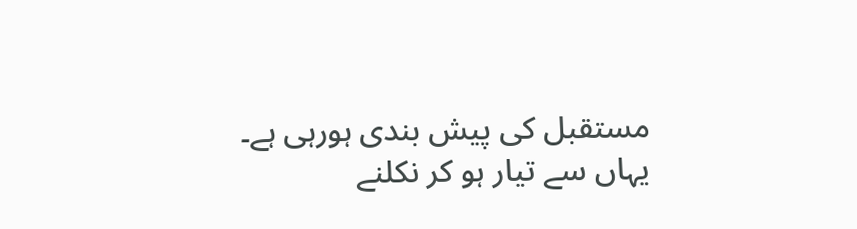مستقبل کی پیش بندی ہورہی ہے۔ یہاں سے تیار ہو کر نکلنے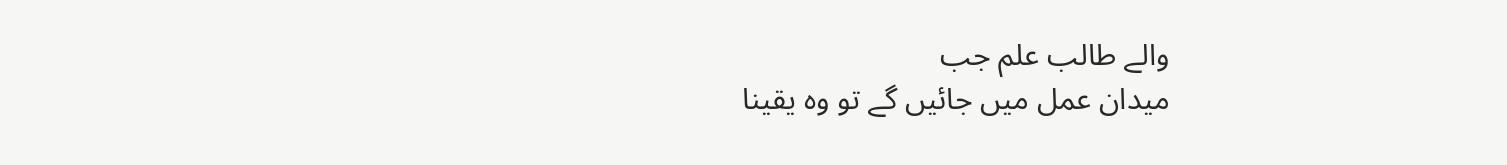والے طالب علم جب
میدان عمل میں جائیں گے تو وہ یقینا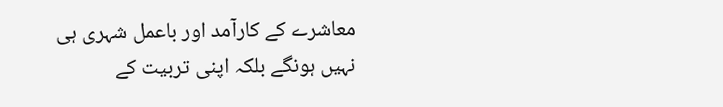معاشرے کے کارآمد اور باعمل شہری ہی
نہیں ہونگے بلکہ اپنی تربیت کے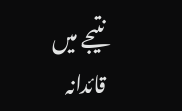نتیجے میں قائدانہ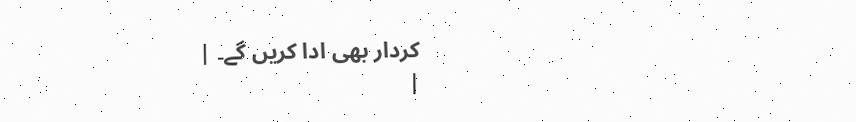کردار بھی ادا کریں گے۔ |
|